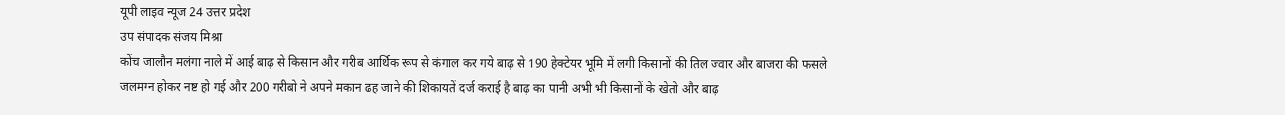यूपी लाइव न्यूज 24 उत्तर प्रदेश
उप संपादक संजय मिश्रा
कोंच जालौन मलंगा नाले में आई बाढ़ से किसान और गरीब आर्थिक रूप से कंगाल कर गये बाढ़ से 190 हेक्टेयर भूमि में लगी किसानों की तिल ज्वार और बाजरा की फसले जलमग्न होकर नष्ट हो गई और 200 गरीबो ने अपने मकान ढह जाने की शिकायतें दर्ज कराई है बाढ़ का पानी अभी भी किसानों के खेतो और बाढ़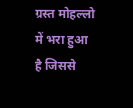ग्रस्त मोहल्लो में भरा हुआ है जिससे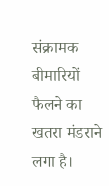संक्रामक बीमारियों फैलने का खतरा मंडराने लगा है।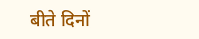बीते दिनों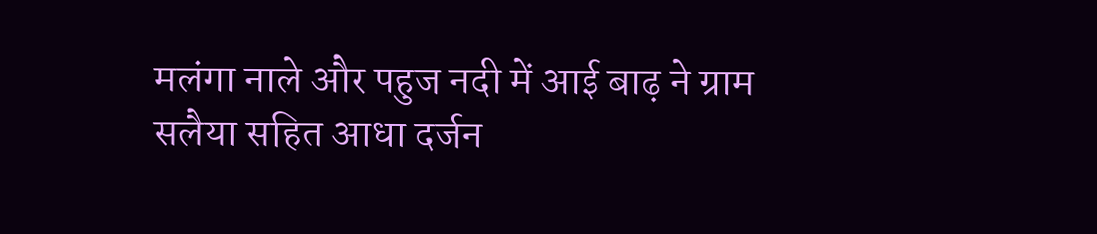मलंगा नाले और पहुज नदी में आई बाढ़ ने ग्राम सलैया सहित आधा दर्जन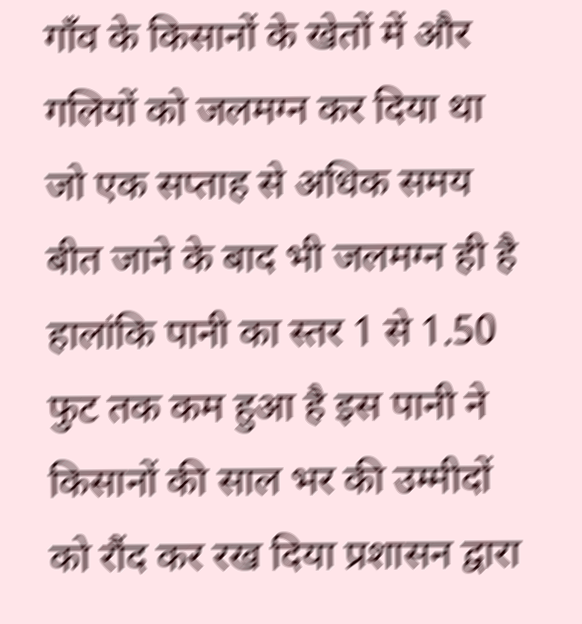गाँव के किसानों के खेतों में और गलियों को जलमग्न कर दिया था जो एक सप्ताह से अधिक समय बीत जाने के बाद भी जलमग्न ही है हालांकि पानी का स्तर 1 से 1.50 फुट तक कम हुआ है इस पानी ने किसानों की साल भर की उम्मीदों को रौंद कर रख दिया प्रशासन द्वारा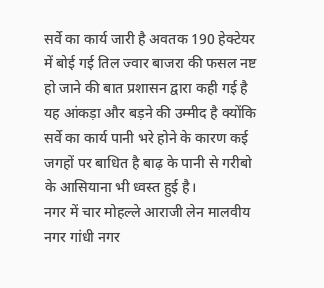सर्वे का कार्य जारी है अवतक 190 हेक्टेयर में बोई गई तिल ज्वार बाजरा की फसल नष्ट हो जाने की बात प्रशासन द्वारा कही गई है यह आंकड़ा और बड़ने की उम्मीद है क्योंकि सर्वे का कार्य पानी भरे होने के कारण कई जगहों पर बाधित है बाढ़ के पानी से गरीबो के आसियाना भी ध्वस्त हुई है।
नगर में चार मोहल्ले आराजी लेन मालवीय नगर गांधी नगर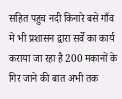सहित पहुच नदी किनारे बसे गाँव मे भी प्रशासन द्वारा सर्वे का कार्य कराया जा रहा है 200 मकानों के गिर जाने की बात अभी तक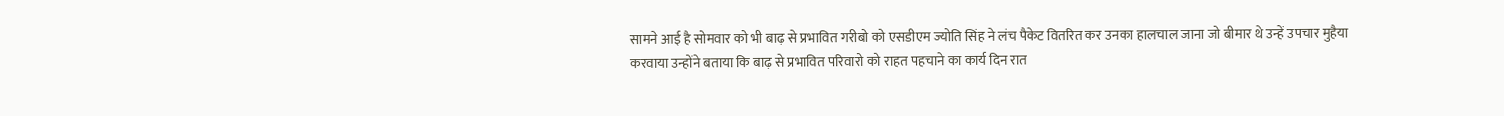सामने आई है सोमवार को भी बाढ़ से प्रभावित गरीबो को एसडीएम ज्योति सिंह ने लंच पैकेट वितरित कर उनका हालचाल जाना जो बीमार थे उन्हें उपचार मुहैया करवाया उन्होंने बताया कि बाढ़ से प्रभावित परिवारो को राहत पहचाने का कार्य दिन रात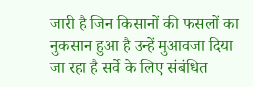जारी है जिन किसानों की फसलों का नुकसान हुआ है उन्हें मुआवजा दिया जा रहा है सर्वे के लिए संबंधित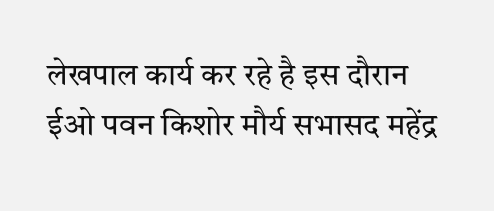लेखपाल कार्य कर रहे है इस दौरान ईओ पवन किशोर मौर्य सभासद महेंद्र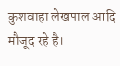कुशवाहा लेखपाल आदि मौजूद रहे है।